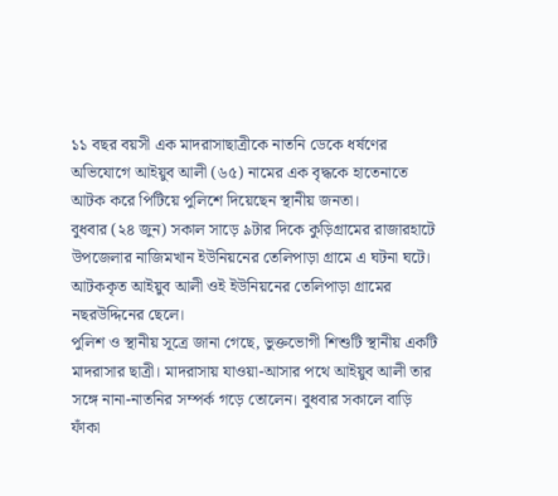১১ বছর বয়সী এক মাদরাসাছাত্রীকে নাতনি ডেকে ধর্ষণের অভিযোগে আইয়ুব আলী (৬৫) নামের এক বৃদ্ধকে হাতেনাতে আটক করে পিটিয়ে পুলিশে দিয়েছেন স্থানীয় জনতা।
বুধবার (২৪ জুন) সকাল সাড়ে ৯টার দিকে কুড়িগ্রামের রাজারহাটে উপজেলার নাজিমখান ইউনিয়নের তেলিপাড়া গ্রামে এ ঘটনা ঘটে।
আটককৃত আইয়ুব আলী ওই ইউনিয়নের তেলিপাড়া গ্রামের নছরউদ্দিনের ছেলে।
পুলিশ ও স্থানীয় সূত্রে জানা গেছে, ভুক্তভোগী শিশুটি স্থানীয় একটি মাদরাসার ছাত্রী। মাদরাসায় যাওয়া-আসার পথে আইয়ুব আলী তার সঙ্গে নানা-নাতনির সম্পর্ক গড়ে তোলেন। বুধবার সকালে বাড়ি ফাঁকা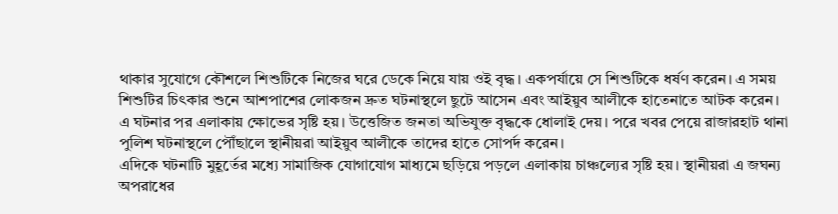থাকার সুযোগে কৌশলে শিশুটিকে নিজের ঘরে ডেকে নিয়ে যায় ওই বৃদ্ধ। একপর্যায়ে সে শিশুটিকে ধর্ষণ করেন। এ সময় শিশুটির চিৎকার শুনে আশপাশের লোকজন দ্রুত ঘটনাস্থলে ছুটে আসেন এবং আইয়ুব আলীকে হাতেনাতে আটক করেন।
এ ঘটনার পর এলাকায় ক্ষোভের সৃষ্টি হয়। উত্তেজিত জনতা অভিযুক্ত বৃদ্ধকে ধোলাই দেয়। পরে খবর পেয়ে রাজারহাট থানা পুলিশ ঘটনাস্থলে পৌঁছালে স্থানীয়রা আইয়ুব আলীকে তাদের হাতে সোপর্দ করেন।
এদিকে ঘটনাটি মুহূর্তের মধ্যে সামাজিক যোগাযোগ মাধ্যমে ছড়িয়ে পড়লে এলাকায় চাঞ্চল্যের সৃষ্টি হয়। স্থানীয়রা এ জঘন্য অপরাধের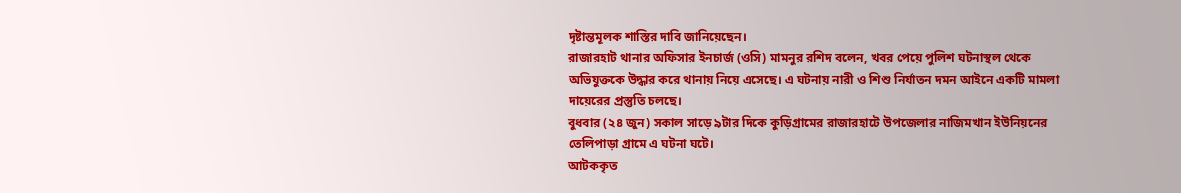দৃষ্টান্তমূলক শাস্তির দাবি জানিয়েছেন।
রাজারহাট থানার অফিসার ইনচার্জ (ওসি) মামনুর রশিদ বলেন, খবর পেয়ে পুলিশ ঘটনাস্থল থেকে অভিযুক্তকে উদ্ধার করে থানায় নিয়ে এসেছে। এ ঘটনায় নারী ও শিশু নির্যাতন দমন আইনে একটি মামলা দায়েরের প্রস্তুতি চলছে।
বুধবার (২৪ জুন) সকাল সাড়ে ৯টার দিকে কুড়িগ্রামের রাজারহাটে উপজেলার নাজিমখান ইউনিয়নের তেলিপাড়া গ্রামে এ ঘটনা ঘটে।
আটককৃত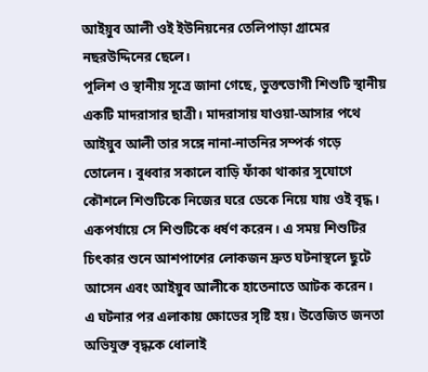আইয়ুব আলী ওই ইউনিয়নের তেলিপাড়া গ্রামের নছরউদ্দিনের ছেলে।
পুলিশ ও স্থানীয় সূত্রে জানা গেছে, ভুক্তভোগী শিশুটি স্থানীয় একটি মাদরাসার ছাত্রী। মাদরাসায় যাওয়া-আসার পথে আইয়ুব আলী তার সঙ্গে নানা-নাতনির সম্পর্ক গড়ে তোলেন। বুধবার সকালে বাড়ি ফাঁকা থাকার সুযোগে কৌশলে শিশুটিকে নিজের ঘরে ডেকে নিয়ে যায় ওই বৃদ্ধ। একপর্যায়ে সে শিশুটিকে ধর্ষণ করেন। এ সময় শিশুটির চিৎকার শুনে আশপাশের লোকজন দ্রুত ঘটনাস্থলে ছুটে আসেন এবং আইয়ুব আলীকে হাতেনাতে আটক করেন।
এ ঘটনার পর এলাকায় ক্ষোভের সৃষ্টি হয়। উত্তেজিত জনতা অভিযুক্ত বৃদ্ধকে ধোলাই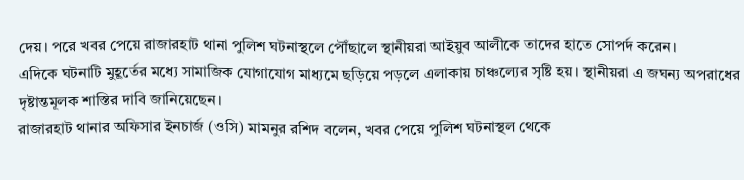দেয়। পরে খবর পেয়ে রাজারহাট থানা পুলিশ ঘটনাস্থলে পৌঁছালে স্থানীয়রা আইয়ুব আলীকে তাদের হাতে সোপর্দ করেন।
এদিকে ঘটনাটি মুহূর্তের মধ্যে সামাজিক যোগাযোগ মাধ্যমে ছড়িয়ে পড়লে এলাকায় চাঞ্চল্যের সৃষ্টি হয়। স্থানীয়রা এ জঘন্য অপরাধের দৃষ্টান্তমূলক শাস্তির দাবি জানিয়েছেন।
রাজারহাট থানার অফিসার ইনচার্জ (ওসি) মামনুর রশিদ বলেন, খবর পেয়ে পুলিশ ঘটনাস্থল থেকে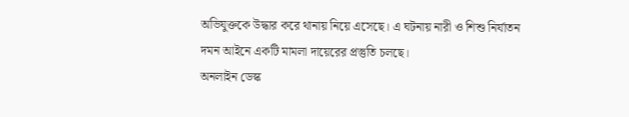অভিযুক্তকে উদ্ধার করে থানায় নিয়ে এসেছে। এ ঘটনায় নারী ও শিশু নির্যাতন দমন আইনে একটি মামলা দায়েরের প্রস্তুতি চলছে।
অনলাইন ডেস্ক